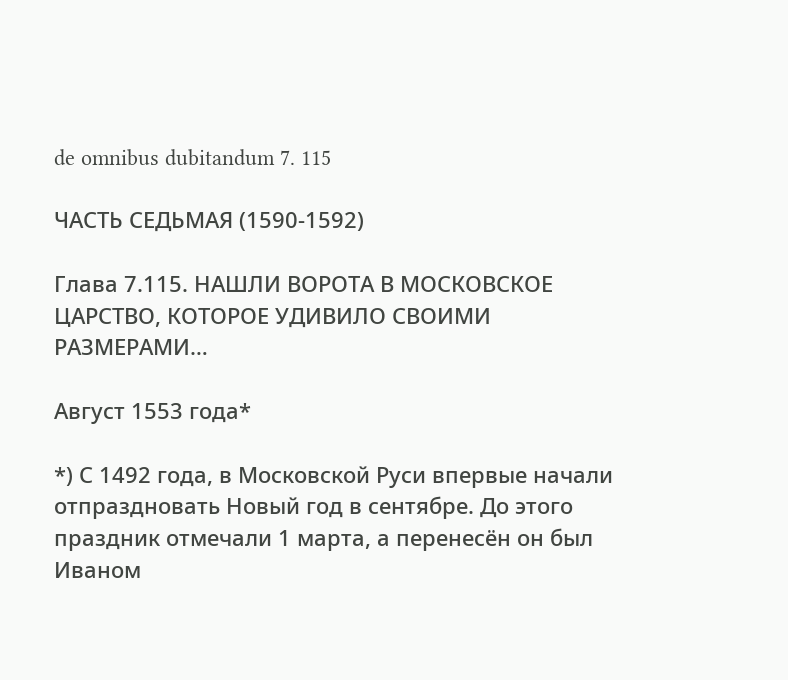de omnibus dubitandum 7. 115

ЧАСТЬ СЕДЬМАЯ (1590-1592)

Глава 7.115. НАШЛИ ВОРОТА В МОСКОВСКОЕ ЦАРСТВО, КОТОРОЕ УДИВИЛО СВОИМИ РАЗМЕРАМИ…

Август 1553 года*

*) С 1492 года, в Московской Руси впервые начали отпраздновать Новый год в сентябре. До этого праздник отмечали 1 марта, а перенесён он был Иваном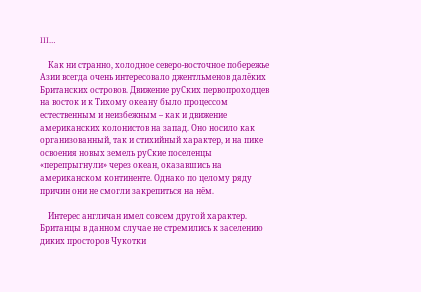III…

    Как ни странно, холодное северо-восточное побережье Азии всегда очень интересовало джентльменов далёких Британских островов. Движение руСких первопроходцев на восток и к Тихому океану было процессом естественным и неизбежным – как и движение американских колонистов на запад. Оно носило как организованный, так и стихийный характер, и на пике освоения новых земель руСкие поселенцы «перепрыгнули» через океан, оказавшись на американском континенте. Однако по целому ряду причин они не смогли закрепиться на нём.

    Интерес англичан имел совсем другой характер. Британцы в данном случае не стремились к заселению диких просторов Чукотки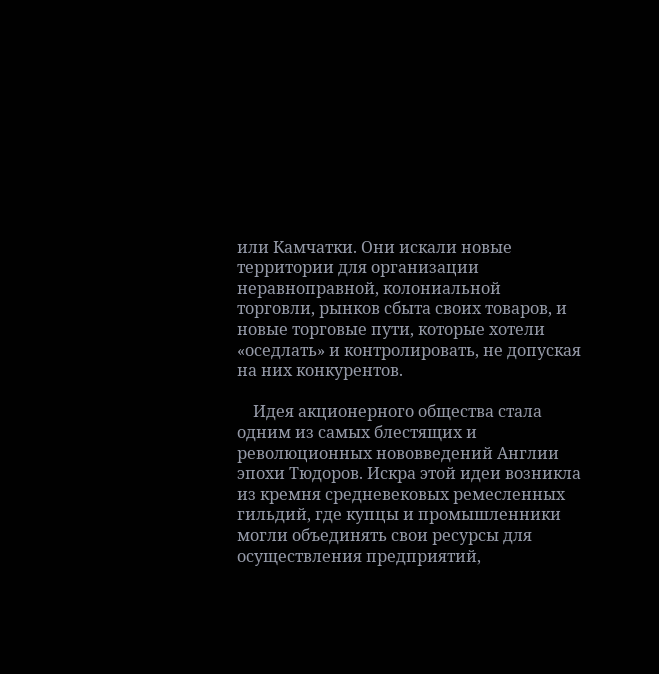или Камчатки. Они искали новые территории для организации неравноправной, колониальной торговли, рынков сбыта своих товаров, и новые торговые пути, которые хотели «оседлать» и контролировать, не допуская на них конкурентов.

    Идея акционерного общества стала одним из самых блестящих и революционных нововведений Англии эпохи Тюдоров. Искра этой идеи возникла из кремня средневековых ремесленных гильдий, где купцы и промышленники могли объединять свои ресурсы для осуществления предприятий,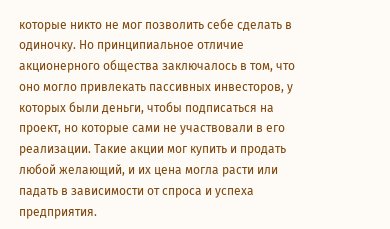которые никто не мог позволить себе сделать в одиночку. Но принципиальное отличие акционерного общества заключалось в том, что оно могло привлекать пассивных инвесторов, у которых были деньги, чтобы подписаться на проект, но которые сами не участвовали в его реализации. Такие акции мог купить и продать любой желающий, и их цена могла расти или падать в зависимости от спроса и успеха предприятия.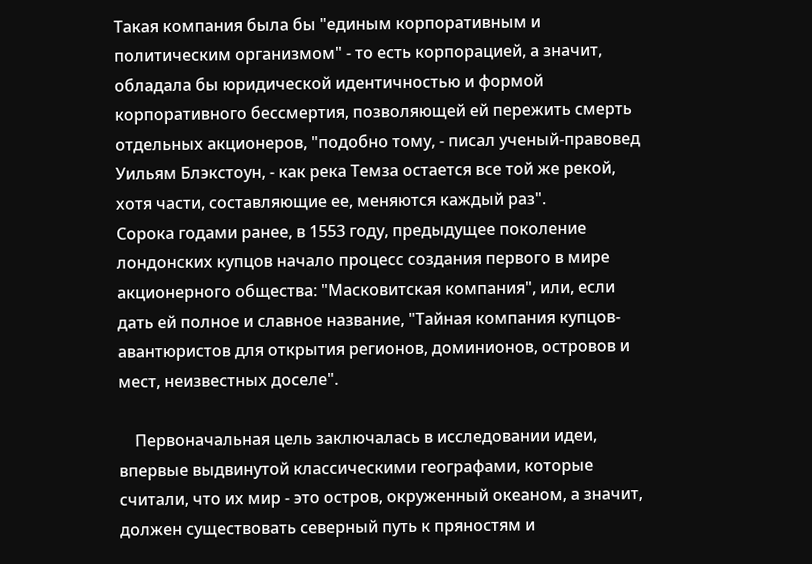Такая компания была бы "единым корпоративным и политическим организмом" - то есть корпорацией, а значит, обладала бы юридической идентичностью и формой корпоративного бессмертия, позволяющей ей пережить смерть отдельных акционеров, "подобно тому, - писал ученый-правовед Уильям Блэкстоун, - как река Темза остается все той же рекой, хотя части, составляющие ее, меняются каждый раз".
Сорока годами ранее, в 1553 году, предыдущее поколение лондонских купцов начало процесс создания первого в мире акционерного общества: "Масковитская компания", или, если дать ей полное и славное название, "Тайная компания купцов-авантюристов для открытия регионов, доминионов, островов и мест, неизвестных доселе".

    Первоначальная цель заключалась в исследовании идеи, впервые выдвинутой классическими географами, которые считали, что их мир - это остров, окруженный океаном, а значит, должен существовать северный путь к пряностям и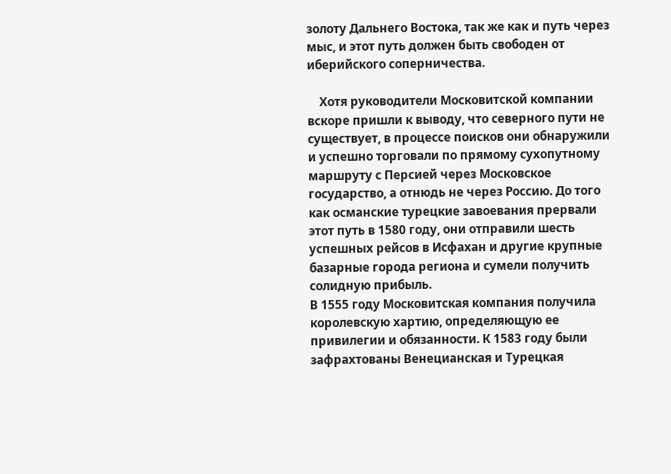золоту Дальнего Востока, так же как и путь через мыс, и этот путь должен быть свободен от иберийского соперничества.

    Хотя руководители Московитской компании вскоре пришли к выводу, что северного пути не существует, в процессе поисков они обнаружили и успешно торговали по прямому сухопутному маршруту с Персией через Московское государство, а отнюдь не через Россию. До того как османские турецкие завоевания прервали этот путь в 1580 году, они отправили шесть успешных рейсов в Исфахан и другие крупные базарные города региона и сумели получить солидную прибыль.
В 1555 году Московитская компания получила королевскую хартию, определяющую ее привилегии и обязанности. К 1583 году были зафрахтованы Венецианская и Турецкая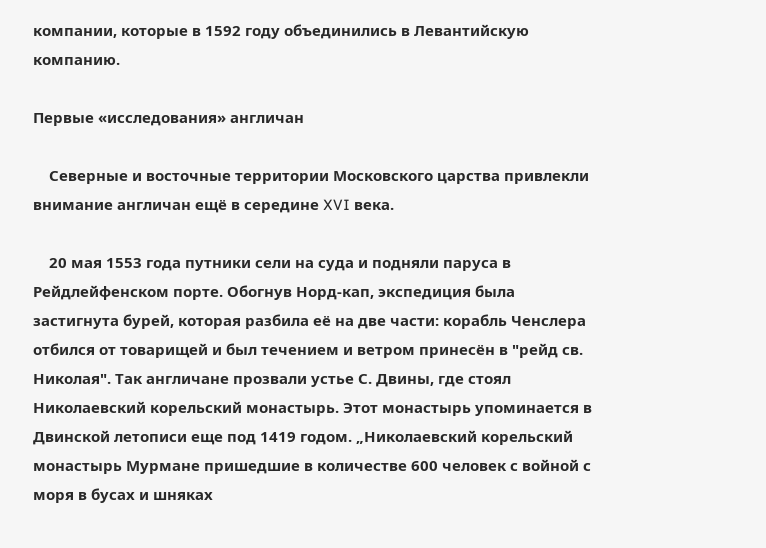компании, которые в 1592 году объединились в Левантийскую компанию.

Первые «исследования» англичан

    Северные и восточные территории Московского царства привлекли внимание англичан ещё в середине XVI века.

    20 мая 1553 года путники сели на суда и подняли паруса в Рейдлейфенском порте. Обогнув Норд-кап, экспедиция была застигнута бурей, которая разбила её на две части: корабль Ченслера отбился от товарищей и был течением и ветром принесён в "рейд св. Николая". Так англичане прозвали устье С. Двины, где стоял Николаевский корельский монастырь. Этот монастырь упоминается в Двинской летописи еще под 1419 годом. „Николаевский корельский монастырь Мурмане пришедшие в количестве 600 человек с войной с моря в бусах и шняках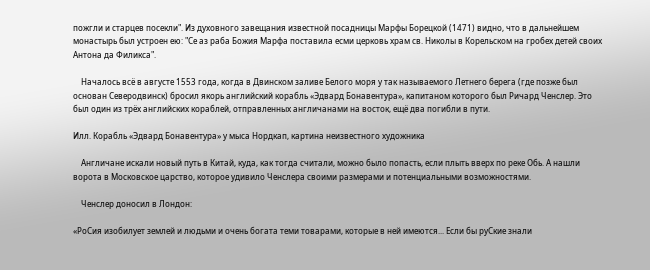пожгли и старцев посекли". Из духовного завещания известной посадницы Марфы Борецкой (1471) видно, что в дальнейшем монастырь был устроен ею: "Се аз раба Божия Марфа поставила есми церковь храм св. Николы в Корельском на гробех детей своих Антона да Филикса".

    Началось всё в августе 1553 года, когда в Двинском заливе Белого моря у так называемого Летнего берега (где позже был основан Северодвинск) бросил якорь английский корабль «Эдвард Бонавентура», капитаном которого был Ричард Ченслер. Это был один из трёх английских кораблей, отправленных англичанами на восток, ещё два погибли в пути.

Илл. Корабль «Эдвард Бонавентура» у мыса Нордкап, картина неизвестного художника

    Англичане искали новый путь в Китай, куда, как тогда считали, можно было попасть, если плыть вверх по реке Обь. А нашли ворота в Московское царство, которое удивило Ченслера своими размерами и потенциальными возможностями.

    Ченслер доносил в Лондон:

«РоСия изобилует землей и людьми и очень богата теми товарами, которые в ней имеются... Если бы руСкие знали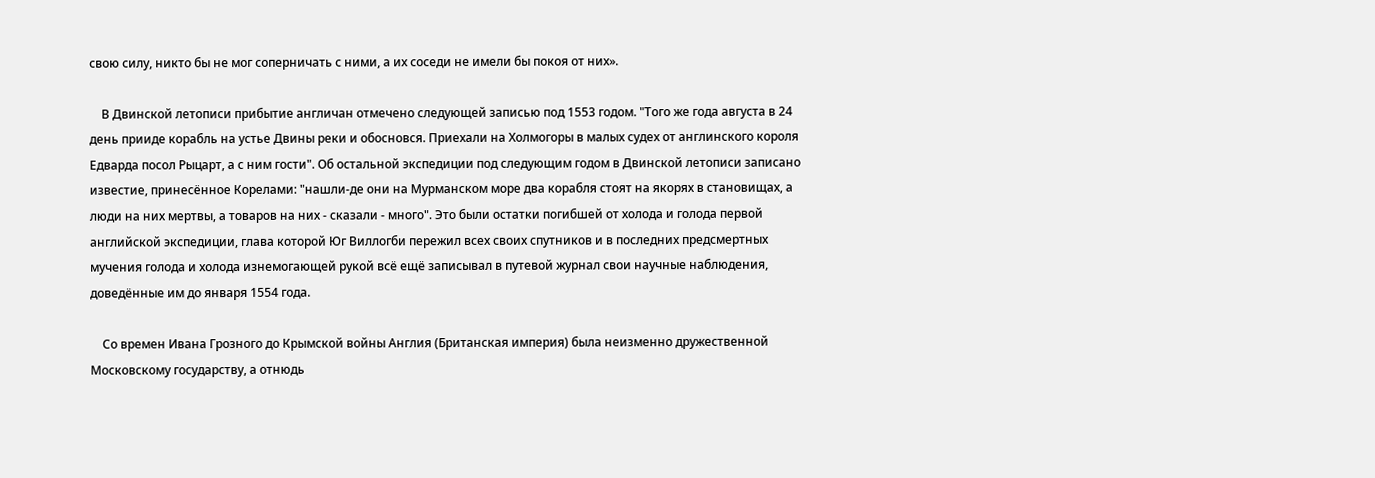свою силу, никто бы не мог соперничать с ними, а их соседи не имели бы покоя от них».

    В Двинской летописи прибытие англичан отмечено следующей записью под 1553 годом. "Того же года августа в 24 день прииде корабль на устье Двины реки и обосновся. Приехали на Холмогоры в малых судех от англинского короля Едварда посол Рыцарт, а с ним гости". Об остальной экспедиции под следующим годом в Двинской летописи записано известие, принесённое Корелами: "нашли-де они на Мурманском море два корабля стоят на якорях в становищах, а люди на них мертвы, а товаров на них - сказали - много". Это были остатки погибшей от холода и голода первой английской экспедиции, глава которой Юг Виллогби пережил всех своих спутников и в последних предсмертных мучения голода и холода изнемогающей рукой всё ещё записывал в путевой журнал свои научные наблюдения, доведённые им до января 1554 года.

    Со времен Ивана Грозного до Крымской войны Англия (Британская империя) была неизменно дружественной Московскому государству, а отнюдь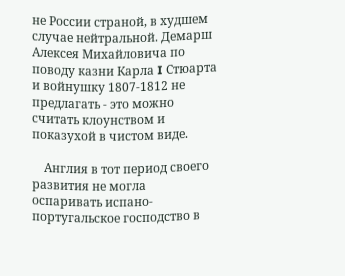не России страной, в худшем случае нейтральной. Демарш Алексея Михайловича по поводу казни Карла I Стюарта и войнушку 1807-1812 не предлагать - это можно считать клоунством и показухой в чистом виде.

    Англия в тот период своего развития не могла оспаривать испано-португальское господство в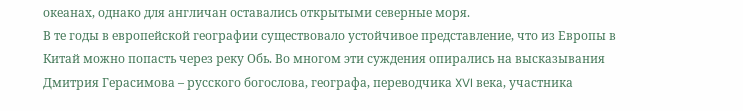океанах, однако для англичан оставались открытыми северные моря.
В те годы в европейской географии существовало устойчивое представление, что из Европы в Китай можно попасть через реку Обь. Во многом эти суждения опирались на высказывания Дмитрия Герасимова – русского богослова, географа, переводчика XVI века, участника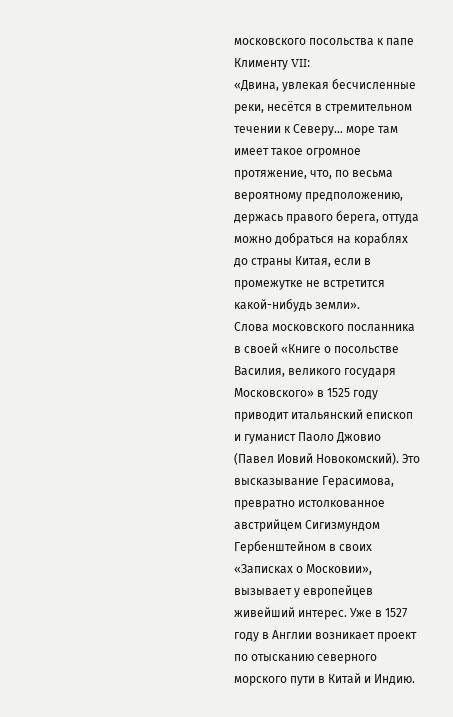московского посольства к папе Клименту VII:
«Двина, увлекая бесчисленные реки, несётся в стремительном течении к Северу… море там имеет такое огромное протяжение, что, по весьма вероятному предположению, держась правого берега, оттуда можно добраться на кораблях до страны Китая, если в промежутке не встретится какой-нибудь земли».
Слова московского посланника в своей «Книге о посольстве Василия, великого государя Московского» в 1525 году приводит итальянский епископ и гуманист Паоло Джовио (Павел Иовий Новокомский). Это высказывание Герасимова, превратно истолкованное австрийцем Сигизмундом Гербенштейном в своих «Записках о Московии», вызывает у европейцев живейший интерес. Уже в 1527 году в Англии возникает проект по отысканию северного морского пути в Китай и Индию.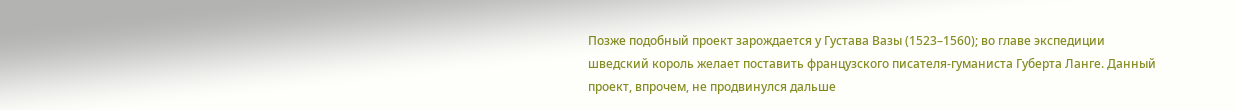Позже подобный проект зарождается у Густава Вазы (1523–1560); во главе экспедиции шведский король желает поставить французского писателя-гуманиста Губерта Ланге. Данный проект, впрочем, не продвинулся дальше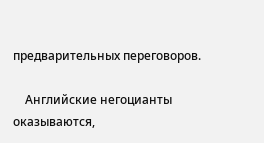предварительных переговоров.

    Английские негоцианты оказываются,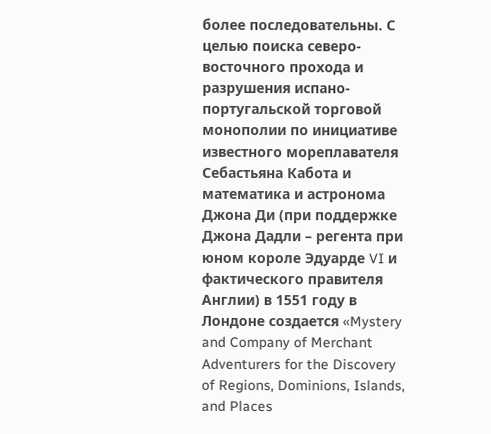более последовательны. С целью поиска северо-восточного прохода и разрушения испано-португальской торговой монополии по инициативе известного мореплавателя Себастьяна Кабота и математика и астронома Джона Ди (при поддержке Джона Дадли – регента при юном короле Эдуарде VI и фактического правителя Англии) в 1551 году в Лондоне создается «Mystery and Company of Merchant Adventurers for the Discovery of Regions, Dominions, Islands, and Places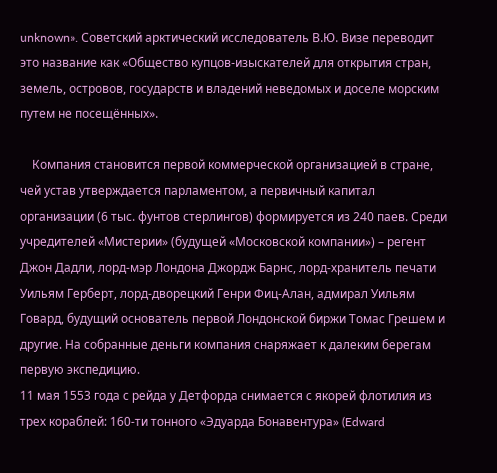unknown». Советский арктический исследователь В.Ю. Визе переводит это название как «Общество купцов-изыскателей для открытия стран, земель, островов, государств и владений неведомых и доселе морским путем не посещённых».

    Компания становится первой коммерческой организацией в стране, чей устав утверждается парламентом, а первичный капитал организации (6 тыс. фунтов стерлингов) формируется из 240 паев. Среди учредителей «Мистерии» (будущей «Московской компании») – регент Джон Дадли, лорд-мэр Лондона Джордж Барнс, лорд-хранитель печати Уильям Герберт, лорд-дворецкий Генри Фиц-Алан, адмирал Уильям Говард, будущий основатель первой Лондонской биржи Томас Грешем и другие. На собранные деньги компания снаряжает к далеким берегам первую экспедицию.
11 мая 1553 года с рейда у Детфорда снимается с якорей флотилия из трех кораблей: 160-ти тонного «Эдуарда Бонавентура» (Edward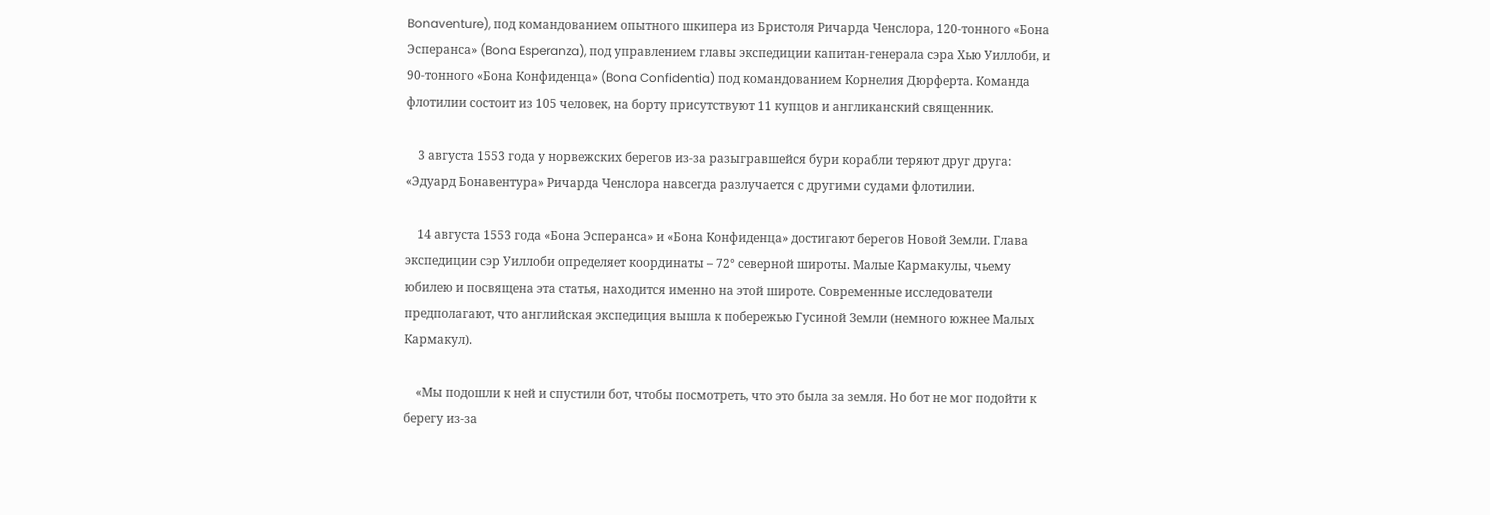Bonaventure), под командованием опытного шкипера из Бристоля Ричарда Ченслора, 120-тонного «Бона Эсперанса» (Bona Esperanza), под управлением главы экспедиции капитан-генерала сэра Хью Уиллоби, и 90-тонного «Бона Конфиденца» (Bona Confidentia) под командованием Корнелия Дюрферта. Команда флотилии состоит из 105 человек, на борту присутствуют 11 купцов и англиканский священник.

    3 августа 1553 года у норвежских берегов из-за разыгравшейся бури корабли теряют друг друга: «Эдуард Бонавентура» Ричарда Ченслора навсегда разлучается с другими судами флотилии.

    14 августа 1553 года «Бона Эсперанса» и «Бона Конфиденца» достигают берегов Новой Земли. Глава экспедиции сэр Уиллоби определяет координаты – 72° северной широты. Малые Кармакулы, чьему юбилею и посвящена эта статья, находится именно на этой широте. Современные исследователи предполагают, что английская экспедиция вышла к побережью Гусиной Земли (немного южнее Малых Кармакул).

    «Мы подошли к ней и спустили бот, чтобы посмотреть, что это была за земля. Но бот не мог подойти к берегу из-за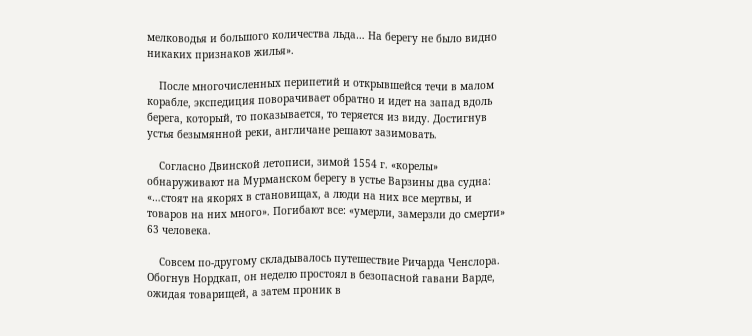мелководья и большого количества льда… На берегу не было видно никаких признаков жилья».

    После многочисленных перипетий и открывшейся течи в малом корабле, экспедиция поворачивает обратно и идет на запад вдоль берега, который, то показывается, то теряется из виду. Достигнув устья безымянной реки, англичане решают зазимовать.

    Согласно Двинской летописи, зимой 1554 г. «корелы» обнаруживают на Мурманском берегу в устье Варзины два судна: «…стоят на якорях в становищах, а люди на них все мертвы, и товаров на них много». Погибают все: «умерли, замерзли до смерти» 63 человека.

    Совсем по-другому складывалось путешествие Ричарда Ченслора. Обогнув Нордкап, он неделю простоял в безопасной гавани Варде, ожидая товарищей, а затем проник в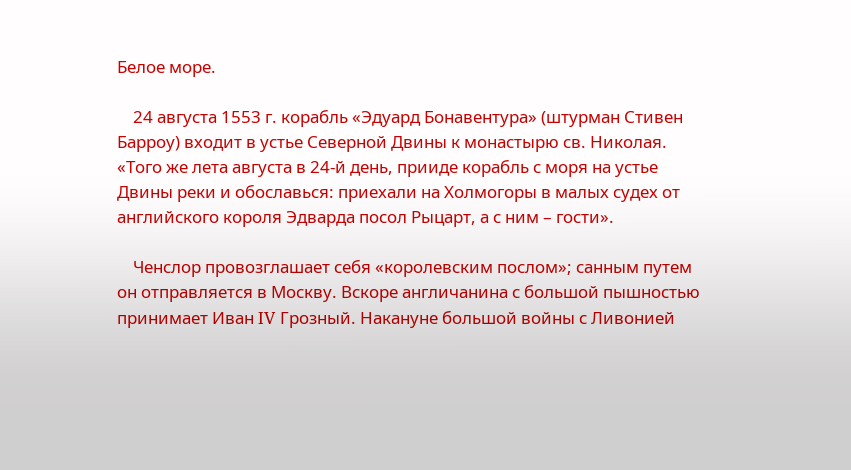Белое море.

    24 августа 1553 г. корабль «Эдуард Бонавентура» (штурман Стивен Барроу) входит в устье Северной Двины к монастырю св. Николая.
«Того же лета августа в 24-й день, прииде корабль с моря на устье Двины реки и обославься: приехали на Холмогоры в малых судех от английского короля Эдварда посол Рыцарт, а с ним – гости».

    Ченслор провозглашает себя «королевским послом»; санным путем он отправляется в Москву. Вскоре англичанина с большой пышностью принимает Иван IV Грозный. Накануне большой войны с Ливонией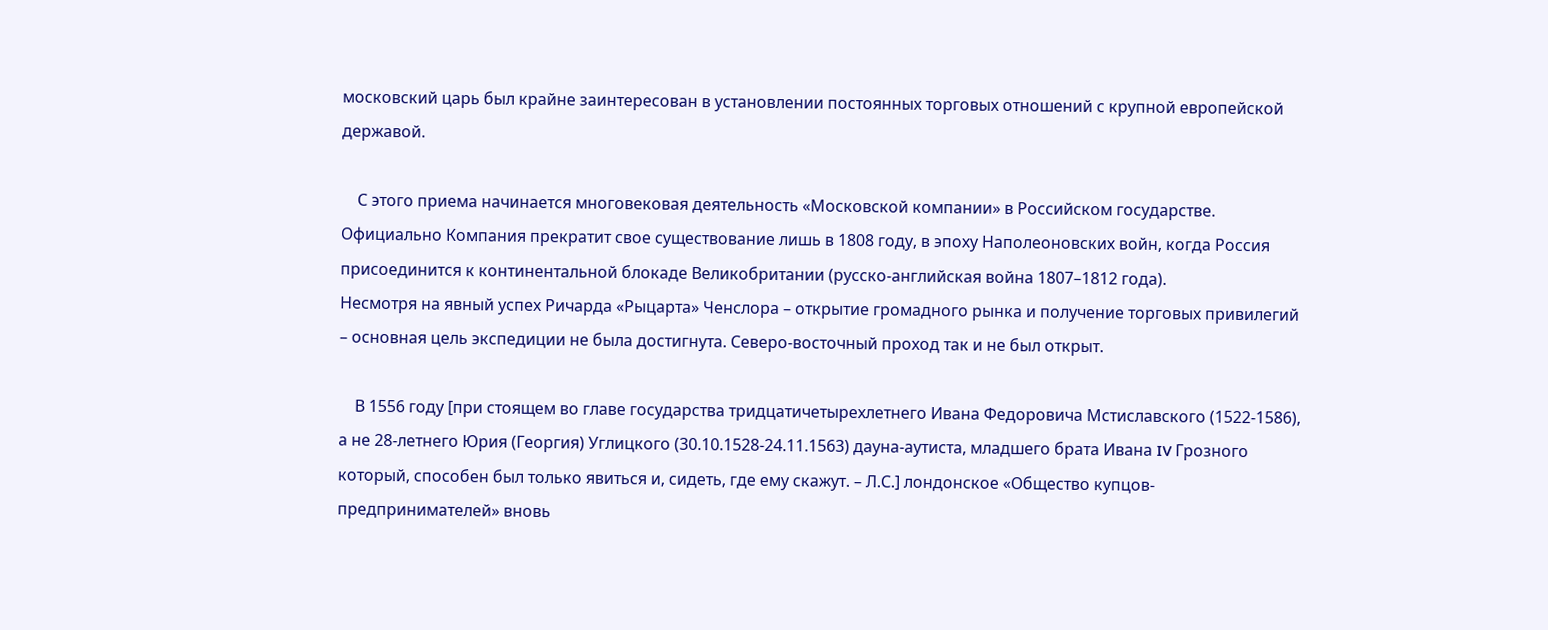московский царь был крайне заинтересован в установлении постоянных торговых отношений с крупной европейской державой.

    С этого приема начинается многовековая деятельность «Московской компании» в Российском государстве. Официально Компания прекратит свое существование лишь в 1808 году, в эпоху Наполеоновских войн, когда Россия присоединится к континентальной блокаде Великобритании (русско-английская война 1807–1812 года).
Несмотря на явный успех Ричарда «Рыцарта» Ченслора – открытие громадного рынка и получение торговых привилегий – основная цель экспедиции не была достигнута. Северо-восточный проход так и не был открыт.

    В 1556 году [при стоящем во главе государства тридцатичетырехлетнего Ивана Федоровича Мстиславского (1522-1586), а не 28-летнего Юрия (Георгия) Углицкого (30.10.1528-24.11.1563) дауна-аутиста, младшего брата Ивана IV Грозного который, способен был только явиться и, сидеть, где ему скажут. – Л.С.] лондонское «Общество купцов-предпринимателей» вновь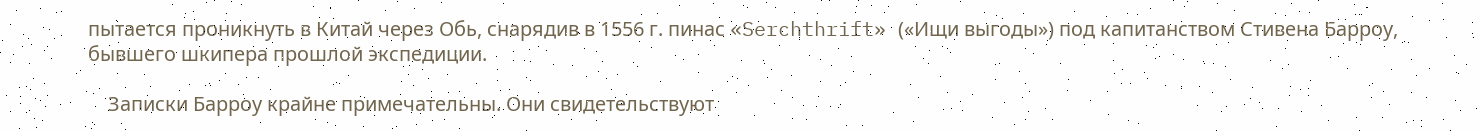пытается проникнуть в Китай через Обь, снарядив в 1556 г. пинас «Serchthrift» («Ищи выгоды») под капитанством Стивена Барроу, бывшего шкипера прошлой экспедиции.

    Записки Барроу крайне примечательны. Они свидетельствуют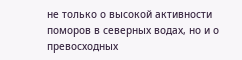не только о высокой активности поморов в северных водах, но и о превосходных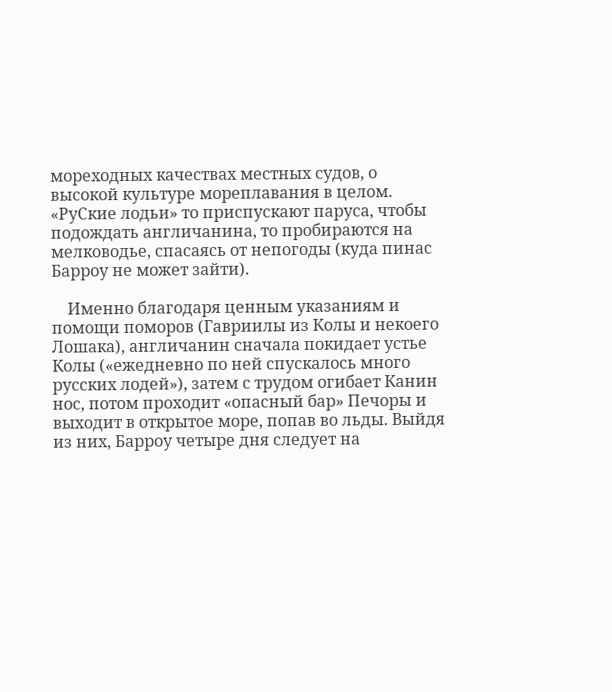мореходных качествах местных судов, о высокой культуре мореплавания в целом. «РуСкие лодьи» то приспускают паруса, чтобы подождать англичанина, то пробираются на мелководье, спасаясь от непогоды (куда пинас Барроу не может зайти).

    Именно благодаря ценным указаниям и помощи поморов (Гавриилы из Колы и некоего Лошака), англичанин сначала покидает устье Колы («ежедневно по ней спускалось много русских лодей»), затем с трудом огибает Канин нос, потом проходит «опасный бар» Печоры и выходит в открытое море, попав во льды. Выйдя из них, Барроу четыре дня следует на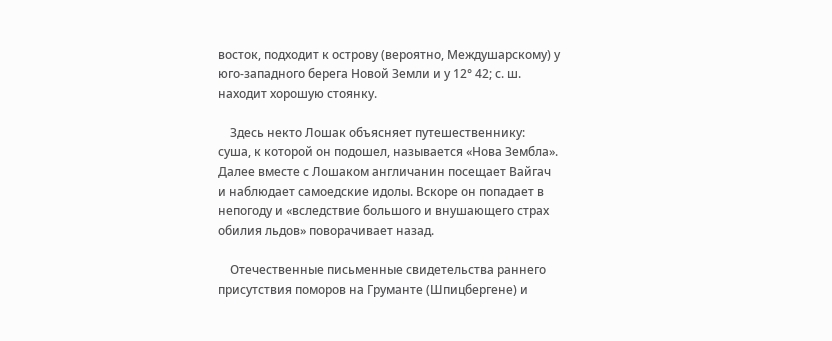восток, подходит к острову (вероятно, Междушарскому) у юго-западного берега Новой Земли и у 12° 42; с. ш. находит хорошую стоянку.

    Здесь некто Лошак объясняет путешественнику: суша, к которой он подошел, называется «Нова Зембла». Далее вместе с Лошаком англичанин посещает Вайгач и наблюдает самоедские идолы. Вскоре он попадает в непогоду и «вследствие большого и внушающего страх обилия льдов» поворачивает назад.

    Отечественные письменные свидетельства раннего присутствия поморов на Груманте (Шпицбергене) и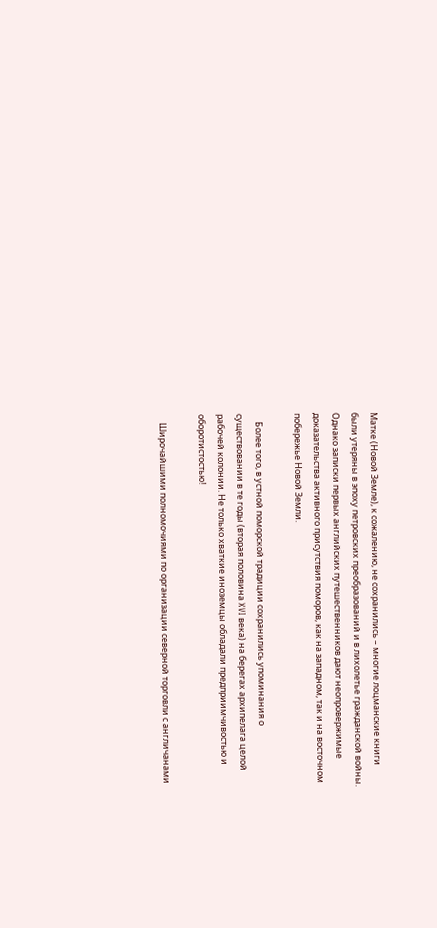Матке (Новой Земле), к сожалению, не сохранились – многие лоцманские книги были утеряны в эпоху петровских преобразований и в лихолетье гражданской войны. Однако записки первых английских путешественников дают неопровержимые доказательства активного присутствия поморов, как на западном, так и на восточном побережье Новой Земли.

    Более того, в устной поморской традиции сохранились упоминания о существовании в те годы (вторая половина XVI века) на берегах архипелага целой рабочей колонии. Не только хваткие иноземцы обладали предприимчивостью и оборотистостью!

    Широчайшими полномочиями по организации северной торговли с англичанами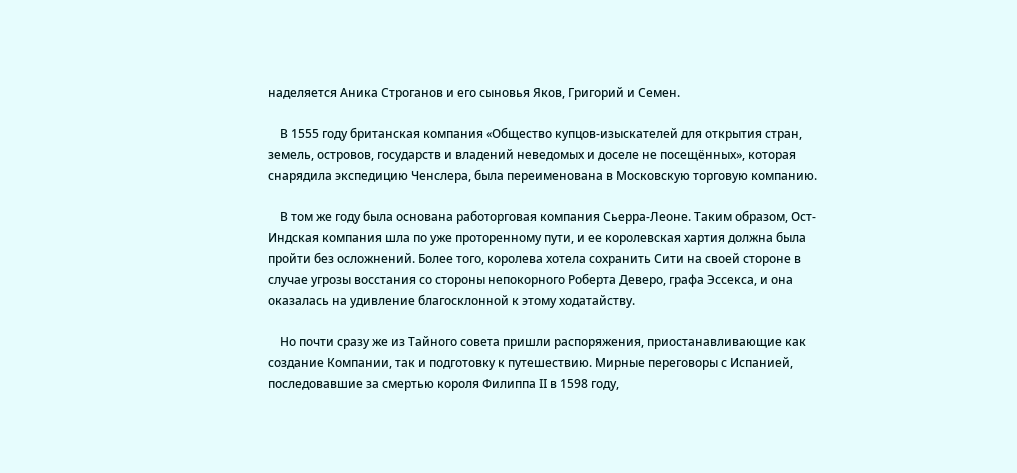наделяется Аника Строганов и его сыновья Яков, Григорий и Семен.

    В 1555 году британская компания «Общество купцов-изыскателей для открытия стран, земель, островов, государств и владений неведомых и доселе не посещённых», которая снарядила экспедицию Ченслера, была переименована в Московскую торговую компанию.

    В том же году была основана работорговая компания Сьерра-Леоне. Таким образом, Ост-Индская компания шла по уже проторенному пути, и ее королевская хартия должна была пройти без осложнений. Более того, королева хотела сохранить Сити на своей стороне в случае угрозы восстания со стороны непокорного Роберта Деверо, графа Эссекса, и она оказалась на удивление благосклонной к этому ходатайству.

    Но почти сразу же из Тайного совета пришли распоряжения, приостанавливающие как создание Компании, так и подготовку к путешествию. Мирные переговоры с Испанией, последовавшие за смертью короля Филиппа II в 1598 году,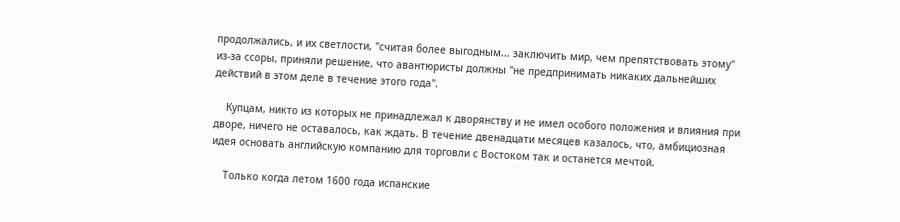продолжались, и их светлости, "считая более выгодным... заключить мир, чем препятствовать этому" из-за ссоры, приняли решение, что авантюристы должны "не предпринимать никаких дальнейших действий в этом деле в течение этого года".

    Купцам, никто из которых не принадлежал к дворянству и не имел особого положения и влияния при дворе, ничего не оставалось, как ждать. В течение двенадцати месяцев казалось, что, амбициозная идея основать английскую компанию для торговли с Востоком так и останется мечтой.

    Только когда летом 1600 года испанские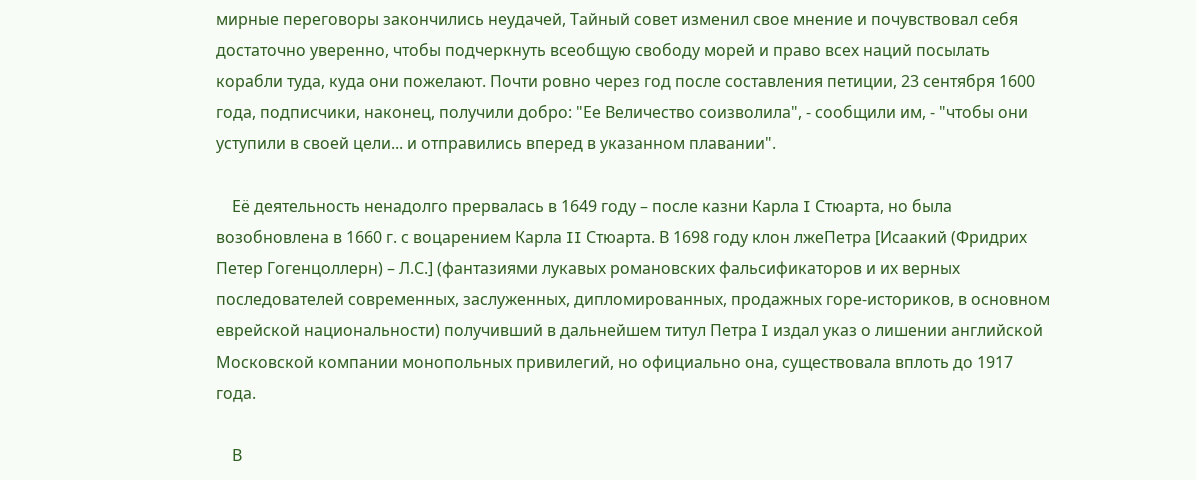мирные переговоры закончились неудачей, Тайный совет изменил свое мнение и почувствовал себя достаточно уверенно, чтобы подчеркнуть всеобщую свободу морей и право всех наций посылать корабли туда, куда они пожелают. Почти ровно через год после составления петиции, 23 сентября 1600 года, подписчики, наконец, получили добро: "Ее Величество соизволила", - сообщили им, - "чтобы они уступили в своей цели... и отправились вперед в указанном плавании".

    Её деятельность ненадолго прервалась в 1649 году – после казни Карла I Стюарта, но была возобновлена в 1660 г. с воцарением Карла II Стюарта. В 1698 году клон лжеПетра [Исаакий (Фридрих Петер Гогенцоллерн) – Л.С.] (фантазиями лукавых романовских фальсификаторов и их верных последователей современных, заслуженных, дипломированных, продажных горе-историков, в основном еврейской национальности) получивший в дальнейшем титул Петра I издал указ о лишении английской Московской компании монопольных привилегий, но официально она, существовала вплоть до 1917 года.

    В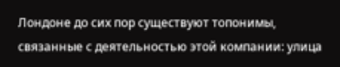Лондоне до сих пор существуют топонимы, связанные с деятельностью этой компании: улица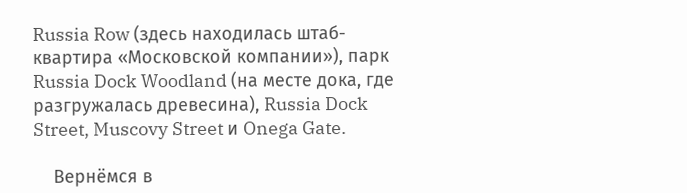Russia Row (здесь находилась штаб-квартира «Московской компании»), парк Russia Dock Woodland (на месте дока, где разгружалась древесина), Russia Dock Street, Muscovy Street и Onega Gate.

    Вернёмся в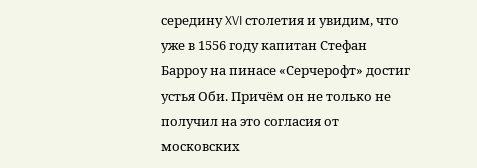середину XVI столетия и увидим, что уже в 1556 году капитан Стефан Барроу на пинасе «Серчерофт» достиг устья Оби. Причём он не только не получил на это согласия от московских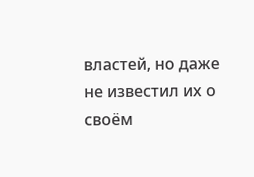властей, но даже не известил их о своём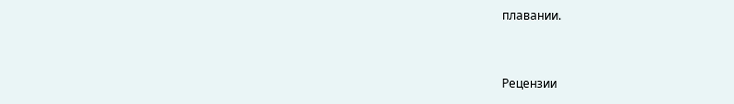плавании.


Рецензии